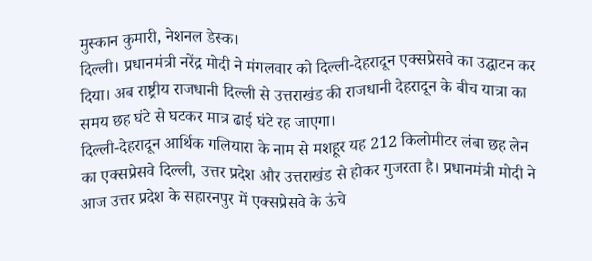मुस्कान कुमारी, नेशनल डेस्क।
दिल्ली। प्रधानमंत्री नरेंद्र मोदी ने मंगलवार को दिल्ली-देहरादून एक्सप्रेसवे का उद्घाटन कर दिया। अब राष्ट्रीय राजधानी दिल्ली से उत्तराखंड की राजधानी देहरादून के बीच यात्रा का समय छह घंटे से घटकर मात्र ढाई घंटे रह जाएगा।
दिल्ली-देहरादून आर्थिक गलियारा के नाम से मशहूर यह 212 किलोमीटर लंबा छह लेन का एक्सप्रेसवे दिल्ली, उत्तर प्रदेश और उत्तराखंड से होकर गुजरता है। प्रधानमंत्री मोदी ने आज उत्तर प्रदेश के सहारनपुर में एक्सप्रेसवे के ऊंचे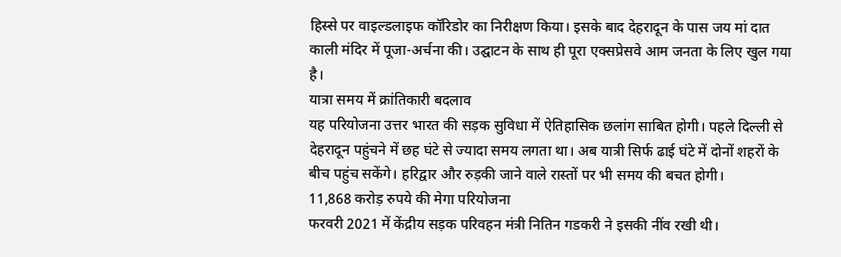हिस्से पर वाइल्डलाइफ कॉरिडोर का निरीक्षण किया। इसके बाद देहरादून के पास जय मां दात काली मंदिर में पूजा-अर्चना की। उद्घाटन के साथ ही पूरा एक्सप्रेसवे आम जनता के लिए खुल गया है।
यात्रा समय में क्रांतिकारी बदलाव
यह परियोजना उत्तर भारत की सड़क सुविधा में ऐतिहासिक छलांग साबित होगी। पहले दिल्ली से देहरादून पहुंचने में छह घंटे से ज्यादा समय लगता था। अब यात्री सिर्फ ढाई घंटे में दोनों शहरों के बीच पहुंच सकेंगे। हरिद्वार और रुड़की जाने वाले रास्तों पर भी समय की बचत होगी।
11,868 करोड़ रुपये की मेगा परियोजना
फरवरी 2021 में केंद्रीय सड़क परिवहन मंत्री नितिन गडकरी ने इसकी नींव रखी थी।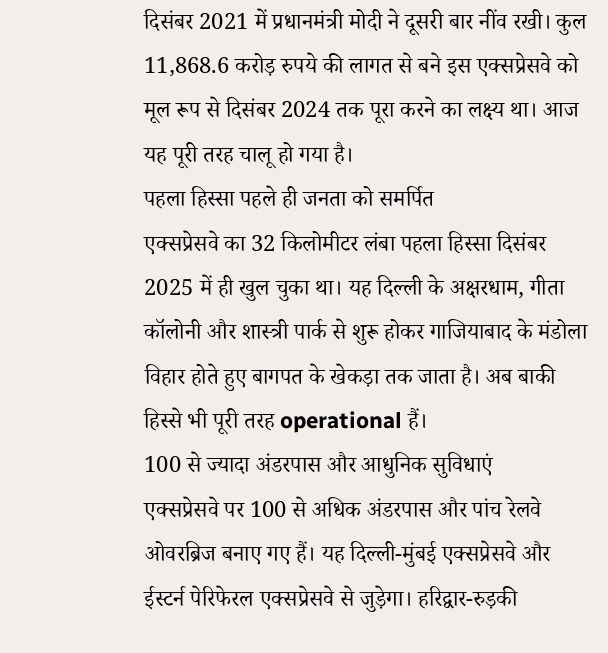दिसंबर 2021 में प्रधानमंत्री मोदी ने दूसरी बार नींव रखी। कुल 11,868.6 करोड़ रुपये की लागत से बने इस एक्सप्रेसवे को मूल रूप से दिसंबर 2024 तक पूरा करने का लक्ष्य था। आज यह पूरी तरह चालू हो गया है।
पहला हिस्सा पहले ही जनता को समर्पित
एक्सप्रेसवे का 32 किलोमीटर लंबा पहला हिस्सा दिसंबर 2025 में ही खुल चुका था। यह दिल्ली के अक्षरधाम, गीता कॉलोनी और शास्त्री पार्क से शुरू होकर गाजियाबाद के मंडोला विहार होते हुए बागपत के खेकड़ा तक जाता है। अब बाकी हिस्से भी पूरी तरह operational हैं।
100 से ज्यादा अंडरपास और आधुनिक सुविधाएं
एक्सप्रेसवे पर 100 से अधिक अंडरपास और पांच रेलवे ओवरब्रिज बनाए गए हैं। यह दिल्ली-मुंबई एक्सप्रेसवे और ईस्टर्न पेरिफेरल एक्सप्रेसवे से जुड़ेगा। हरिद्वार-रुड़की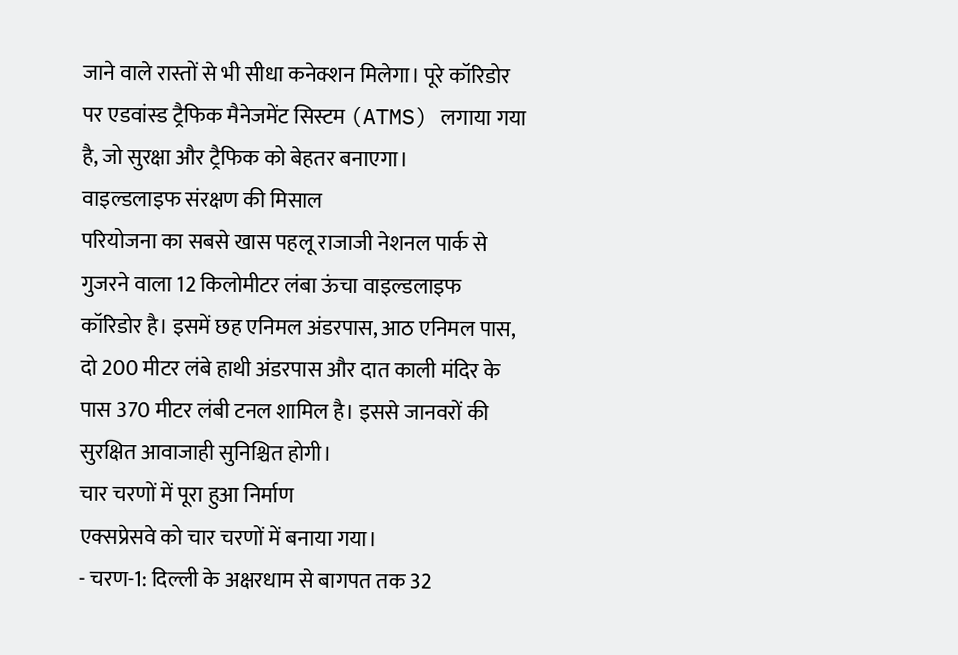जाने वाले रास्तों से भी सीधा कनेक्शन मिलेगा। पूरे कॉरिडोर पर एडवांस्ड ट्रैफिक मैनेजमेंट सिस्टम (ATMS) लगाया गया है, जो सुरक्षा और ट्रैफिक को बेहतर बनाएगा।
वाइल्डलाइफ संरक्षण की मिसाल
परियोजना का सबसे खास पहलू राजाजी नेशनल पार्क से गुजरने वाला 12 किलोमीटर लंबा ऊंचा वाइल्डलाइफ कॉरिडोर है। इसमें छह एनिमल अंडरपास, आठ एनिमल पास, दो 200 मीटर लंबे हाथी अंडरपास और दात काली मंदिर के पास 370 मीटर लंबी टनल शामिल है। इससे जानवरों की सुरक्षित आवाजाही सुनिश्चित होगी।
चार चरणों में पूरा हुआ निर्माण
एक्सप्रेसवे को चार चरणों में बनाया गया।
- चरण-1: दिल्ली के अक्षरधाम से बागपत तक 32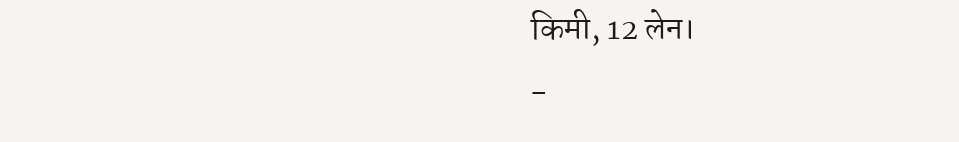किमी, 12 लेन।
-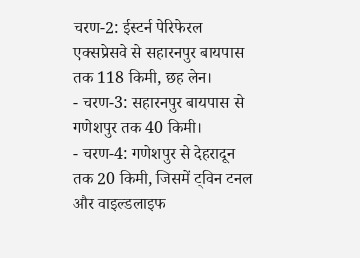चरण-2: ईस्टर्न पेरिफेरल एक्सप्रेसवे से सहारनपुर बायपास तक 118 किमी, छह लेन।
- चरण-3: सहारनपुर बायपास से गणेशपुर तक 40 किमी।
- चरण-4: गणेशपुर से देहरादून तक 20 किमी, जिसमें ट्विन टनल और वाइल्डलाइफ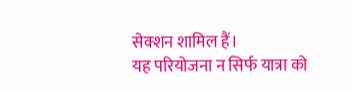सेक्शन शामिल हैं।
यह परियोजना न सिर्फ यात्रा को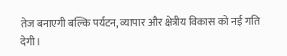तेज बनाएगी बल्कि पर्यटन, व्यापार और क्षेत्रीय विकास को नई गति देगी।